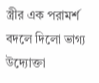স্ত্রীর এক পরামর্শ বদলে দিলো ভাগ্য
উদ্যোক্তা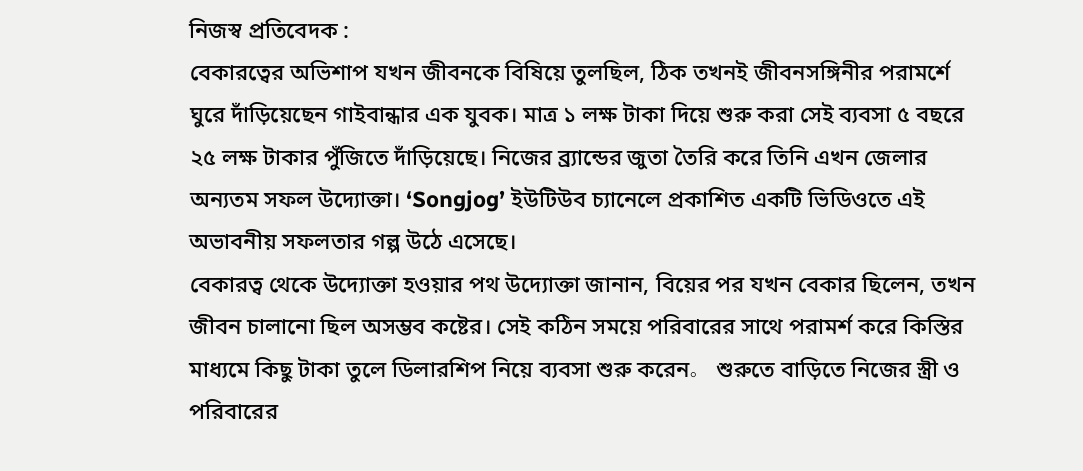নিজস্ব প্রতিবেদক :
বেকারত্বের অভিশাপ যখন জীবনকে বিষিয়ে তুলছিল, ঠিক তখনই জীবনসঙ্গিনীর পরামর্শে ঘুরে দাঁড়িয়েছেন গাইবান্ধার এক যুবক। মাত্র ১ লক্ষ টাকা দিয়ে শুরু করা সেই ব্যবসা ৫ বছরে ২৫ লক্ষ টাকার পুঁজিতে দাঁড়িয়েছে। নিজের ব্র্যান্ডের জুতা তৈরি করে তিনি এখন জেলার অন্যতম সফল উদ্যোক্তা। ‘Songjog’ ইউটিউব চ্যানেলে প্রকাশিত একটি ভিডিওতে এই অভাবনীয় সফলতার গল্প উঠে এসেছে।
বেকারত্ব থেকে উদ্যোক্তা হওয়ার পথ উদ্যোক্তা জানান, বিয়ের পর যখন বেকার ছিলেন, তখন জীবন চালানো ছিল অসম্ভব কষ্টের। সেই কঠিন সময়ে পরিবারের সাথে পরামর্শ করে কিস্তির মাধ্যমে কিছু টাকা তুলে ডিলারশিপ নিয়ে ব্যবসা শুরু করেন。 শুরুতে বাড়িতে নিজের স্ত্রী ও পরিবারের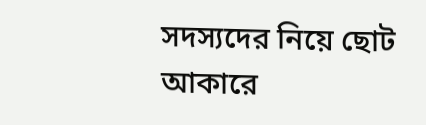সদস্যদের নিয়ে ছোট আকারে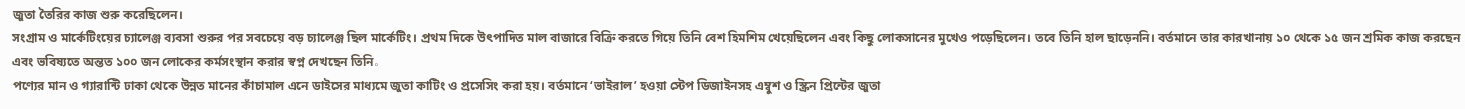জুতা তৈরির কাজ শুরু করেছিলেন।
সংগ্রাম ও মার্কেটিংয়ের চ্যালেঞ্জ ব্যবসা শুরুর পর সবচেয়ে বড় চ্যালেঞ্জ ছিল মার্কেটিং। প্রথম দিকে উৎপাদিত মাল বাজারে বিক্রি করতে গিয়ে তিনি বেশ হিমশিম খেয়েছিলেন এবং কিছু লোকসানের মুখেও পড়েছিলেন। তবে তিনি হাল ছাড়েননি। বর্তমানে তার কারখানায় ১০ থেকে ১৫ জন শ্রমিক কাজ করছেন এবং ভবিষ্যতে অন্তত ১০০ জন লোকের কর্মসংস্থান করার স্বপ্ন দেখছেন তিনি。
পণ্যের মান ও গ্যারান্টি ঢাকা থেকে উন্নত মানের কাঁচামাল এনে ডাইসের মাধ্যমে জুতা কাটিং ও প্রসেসিং করা হয়। বর্তমানে ‘ভাইরাল’ হওয়া স্টেপ ডিজাইনসহ এম্বুশ ও স্ক্রিন প্রিন্টের জুতা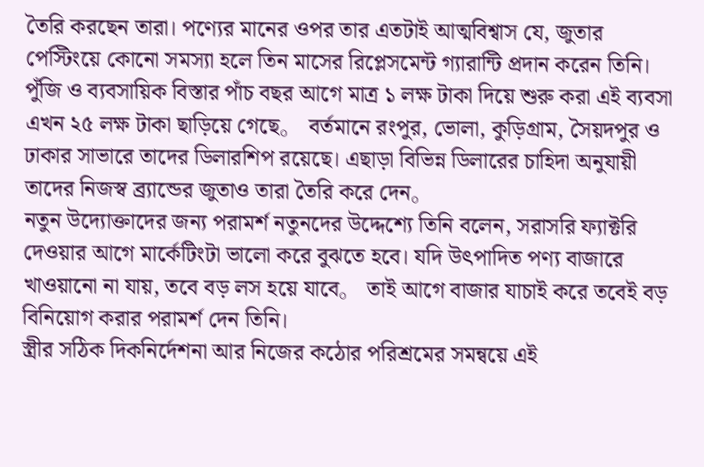তৈরি করছেন তারা। পণ্যের মানের ওপর তার এতটাই আত্মবিশ্বাস যে, জুতার পেস্টিংয়ে কোনো সমস্যা হলে তিন মাসের রিপ্লেসমেন্ট গ্যারান্টি প্রদান করেন তিনি।
পুঁজি ও ব্যবসায়িক বিস্তার পাঁচ বছর আগে মাত্র ১ লক্ষ টাকা দিয়ে শুরু করা এই ব্যবসা এখন ২৫ লক্ষ টাকা ছাড়িয়ে গেছে。 বর্তমানে রংপুর, ভোলা, কুড়িগ্রাম, সৈয়দপুর ও ঢাকার সাভারে তাদের ডিলারশিপ রয়েছে। এছাড়া বিভিন্ন ডিলারের চাহিদা অনুযায়ী তাদের নিজস্ব ব্র্যান্ডের জুতাও তারা তৈরি করে দেন。
নতুন উদ্যোক্তাদের জন্য পরামর্শ নতুনদের উদ্দেশ্যে তিনি বলেন, সরাসরি ফ্যাক্টরি দেওয়ার আগে মার্কেটিংটা ভালো করে বুঝতে হবে। যদি উৎপাদিত পণ্য বাজারে খাওয়ানো না যায়, তবে বড় লস হয়ে যাবে。 তাই আগে বাজার যাচাই করে তবেই বড় বিনিয়োগ করার পরামর্শ দেন তিনি।
স্ত্রীর সঠিক দিকনির্দেশনা আর নিজের কঠোর পরিশ্রমের সমন্বয়ে এই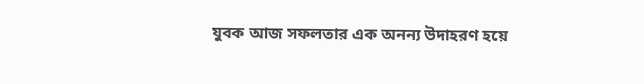যুবক আজ সফলতার এক অনন্য উদাহরণ হয়ে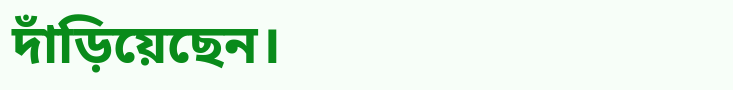দাঁড়িয়েছেন।